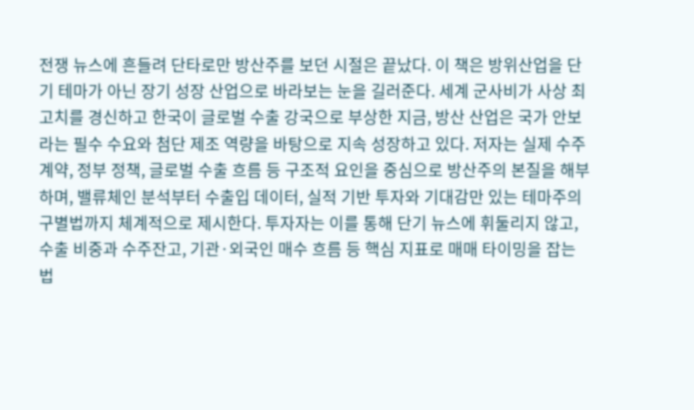전쟁 뉴스에 흔들려 단타로만 방산주를 보던 시절은 끝났다. 이 책은 방위산업을 단기 테마가 아닌 장기 성장 산업으로 바라보는 눈을 길러준다. 세계 군사비가 사상 최고치를 경신하고 한국이 글로벌 수출 강국으로 부상한 지금, 방산 산업은 국가 안보라는 필수 수요와 첨단 제조 역량을 바탕으로 지속 성장하고 있다. 저자는 실제 수주 계약, 정부 정책, 글로벌 수출 흐름 등 구조적 요인을 중심으로 방산주의 본질을 해부하며, 밸류체인 분석부터 수출입 데이터, 실적 기반 투자와 기대감만 있는 테마주의 구별법까지 체계적으로 제시한다. 투자자는 이를 통해 단기 뉴스에 휘둘리지 않고, 수출 비중과 수주잔고, 기관·외국인 매수 흐름 등 핵심 지표로 매매 타이밍을 잡는 법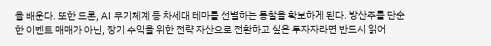을 배운다. 또한 드론, AI 무기체계 등 차세대 테마를 선별하는 통찰을 확보하게 된다. 방산주를 단순한 이벤트 매매가 아닌, 장기 수익을 위한 전략 자산으로 전환하고 싶은 투자자라면 반드시 읽어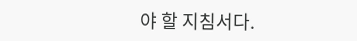야 할 지침서다.